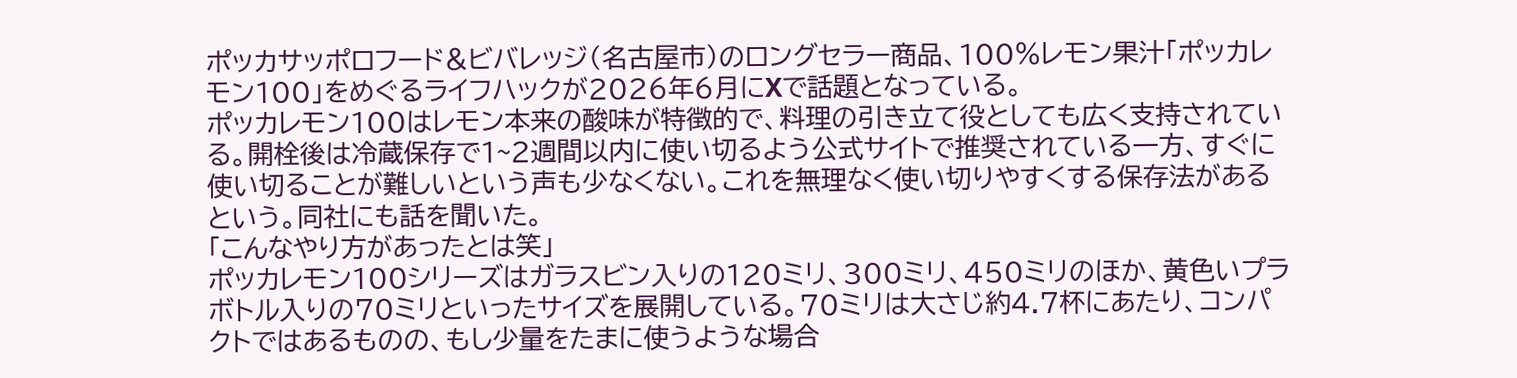ポッカサッポロフード&ビバレッジ(名古屋市)のロングセラー商品、100%レモン果汁「ポッカレモン100」をめぐるライフハックが2026年6月にXで話題となっている。
ポッカレモン100はレモン本来の酸味が特徴的で、料理の引き立て役としても広く支持されている。開栓後は冷蔵保存で1~2週間以内に使い切るよう公式サイトで推奨されている一方、すぐに使い切ることが難しいという声も少なくない。これを無理なく使い切りやすくする保存法があるという。同社にも話を聞いた。
「こんなやり方があったとは笑」
ポッカレモン100シリーズはガラスビン入りの120ミリ、300ミリ、450ミリのほか、黄色いプラボトル入りの70ミリといったサイズを展開している。70ミリは大さじ約4.7杯にあたり、コンパクトではあるものの、もし少量をたまに使うような場合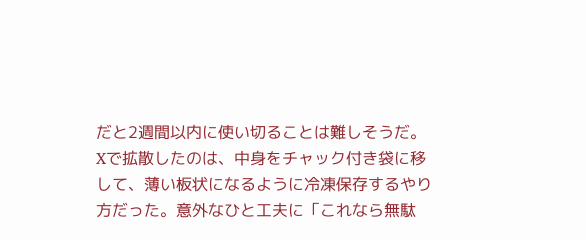だと2週間以内に使い切ることは難しそうだ。
Xで拡散したのは、中身をチャック付き袋に移して、薄い板状になるように冷凍保存するやり方だった。意外なひと工夫に「これなら無駄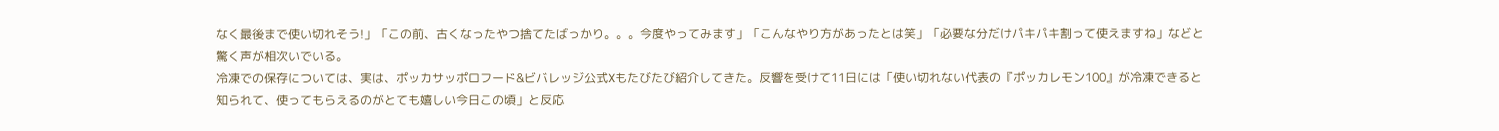なく最後まで使い切れそう!」「この前、古くなったやつ捨てたばっかり。。。今度やってみます」「こんなやり方があったとは笑」「必要な分だけパキパキ割って使えますね」などと驚く声が相次いでいる。
冷凍での保存については、実は、ポッカサッポロフード&ビバレッジ公式Xもたびたび紹介してきた。反響を受けて11日には「使い切れない代表の『ポッカレモン100』が冷凍できると知られて、使ってもらえるのがとても嬉しい今日この頃」と反応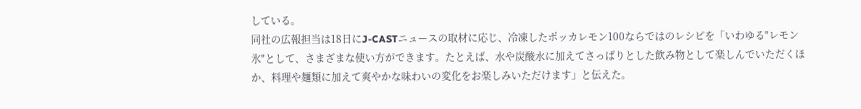している。
同社の広報担当は18日にJ-CASTニュースの取材に応じ、冷凍したポッカレモン100ならではのレシピを「いわゆる"レモン氷"として、さまざまな使い方ができます。たとえば、水や炭酸水に加えてさっぱりとした飲み物として楽しんでいただくほか、料理や麺類に加えて爽やかな味わいの変化をお楽しみいただけます」と伝えた。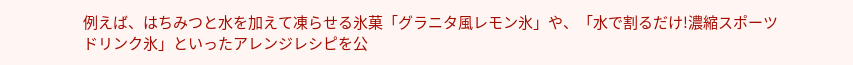例えば、はちみつと水を加えて凍らせる氷菓「グラニタ風レモン氷」や、「水で割るだけ!濃縮スポーツドリンク氷」といったアレンジレシピを公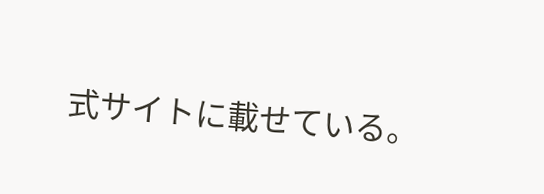式サイトに載せている。